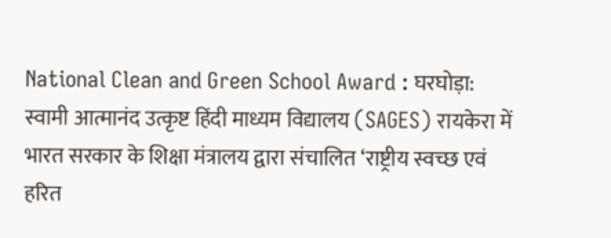National Clean and Green School Award : घरघोड़ा: स्वामी आत्मानंद उत्कृष्ट हिंदी माध्यम विद्यालय (SAGES) रायकेरा में भारत सरकार के शिक्षा मंत्रालय द्वारा संचालित ‘राष्ट्रीय स्वच्छ एवं हरित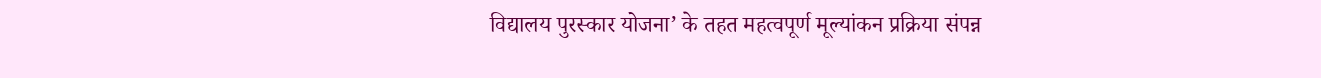विद्यालय पुरस्कार योजना’ के तहत महत्वपूर्ण मूल्यांकन प्रक्रिया संपन्न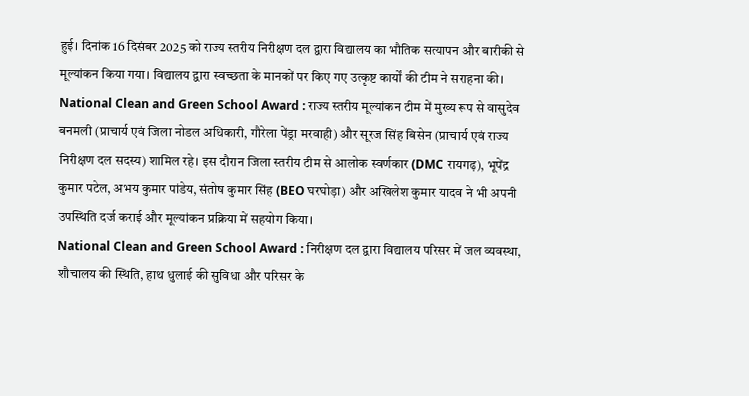हुई। दिनांक 16 दिसंबर 2025 को राज्य स्तरीय निरीक्षण दल द्वारा विद्यालय का भौतिक सत्यापन और बारीकी से मूल्यांकन किया गया। विद्यालय द्वारा स्वच्छता के मानकों पर किए गए उत्कृष्ट कार्यों की टीम ने सराहना की।
National Clean and Green School Award : राज्य स्तरीय मूल्यांकन टीम में मुख्य रूप से वासुदेव बनमली (प्राचार्य एवं जिला नोडल अधिकारी, गौरेला पेंड्रा मरवाही) और सूरज सिंह बिसेन (प्राचार्य एवं राज्य निरीक्षण दल सदस्य) शामिल रहे। इस दौरान जिला स्तरीय टीम से आलोक स्वर्णकार (DMC रायगढ़), भूपेंद्र कुमार पटेल, अभय कुमार पांडेय, संतोष कुमार सिंह (BEO घरघोड़ा) और अखिलेश कुमार यादव ने भी अपनी उपस्थिति दर्ज कराई और मूल्यांकन प्रक्रिया में सहयोग किया।
National Clean and Green School Award : निरीक्षण दल द्वारा विद्यालय परिसर में जल व्यवस्था, शौचालय की स्थिति, हाथ धुलाई की सुविधा और परिसर के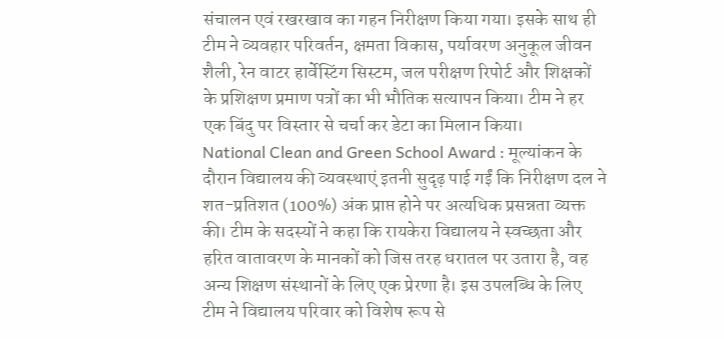संचालन एवं रखरखाव का गहन निरीक्षण किया गया। इसके साथ ही टीम ने व्यवहार परिवर्तन, क्षमता विकास, पर्यावरण अनुकूल जीवन शैली, रेन वाटर हार्वेस्टिंग सिस्टम, जल परीक्षण रिपोर्ट और शिक्षकों के प्रशिक्षण प्रमाण पत्रों का भी भौतिक सत्यापन किया। टीम ने हर एक बिंदु पर विस्तार से चर्चा कर डेटा का मिलान किया।
National Clean and Green School Award : मूल्यांकन के दौरान विद्यालय की व्यवस्थाएं इतनी सुदृढ़ पाई गईं कि निरीक्षण दल ने शत-प्रतिशत (100%) अंक प्राप्त होने पर अत्यधिक प्रसन्नता व्यक्त की। टीम के सदस्यों ने कहा कि रायकेरा विद्यालय ने स्वच्छता और हरित वातावरण के मानकों को जिस तरह धरातल पर उतारा है, वह अन्य शिक्षण संस्थानों के लिए एक प्रेरणा है। इस उपलब्धि के लिए टीम ने विद्यालय परिवार को विशेष रूप से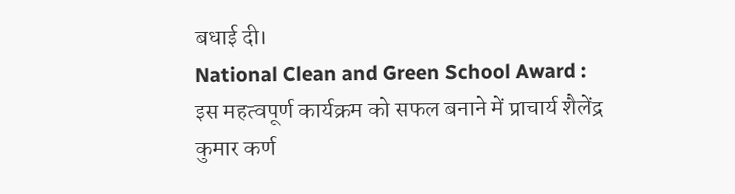बधाई दी।
National Clean and Green School Award : इस महत्वपूर्ण कार्यक्रम को सफल बनाने में प्राचार्य शैलेंद्र कुमार कर्ण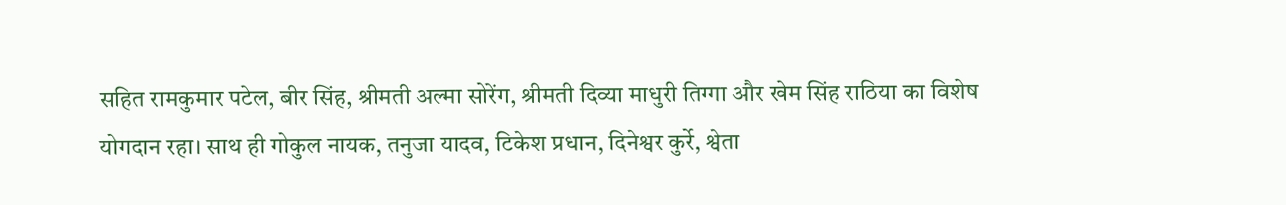सहित रामकुमार पटेल, बीर सिंह, श्रीमती अल्मा सोरेंग, श्रीमती दिव्या माधुरी तिग्गा और खेम सिंह राठिया का विशेष योगदान रहा। साथ ही गोकुल नायक, तनुजा यादव, टिकेश प्रधान, दिनेश्वर कुर्रे, श्वेता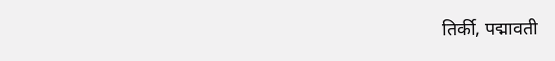तिर्की, पद्मावती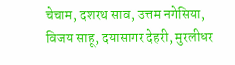चेचाम, दशरथ साव, उत्तम नगेसिया, विजय साहू, दयासागर देहरी, मुरलीधर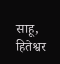साहू, हितेश्वर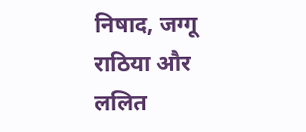निषाद, जग्गू राठिया और ललित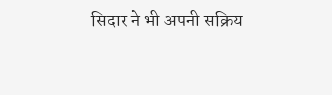सिदार ने भी अपनी सक्रिय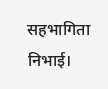सहभागिता निभाई।